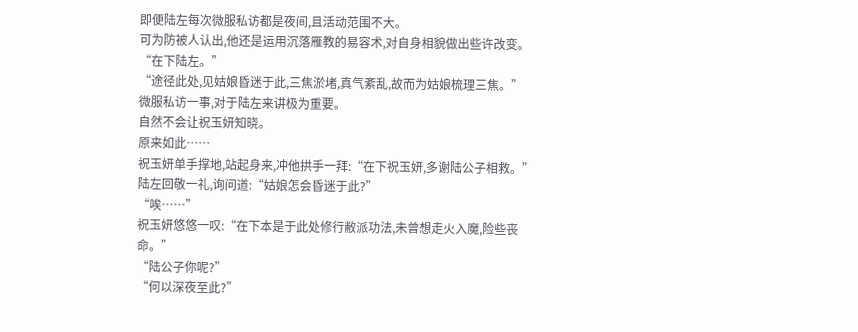即便陆左每次微服私访都是夜间,且活动范围不大。
可为防被人认出,他还是运用沉落雁教的易容术,对自身相貌做出些许改变。
“在下陆左。”
“途径此处,见姑娘昏迷于此,三焦淤堵,真气紊乱,故而为姑娘梳理三焦。”
微服私访一事,对于陆左来讲极为重要。
自然不会让祝玉妍知晓。
原来如此……
祝玉妍单手撑地,站起身来,冲他拱手一拜:“在下祝玉妍,多谢陆公子相救。”
陆左回敬一礼,询问道:“姑娘怎会昏迷于此?”
“唉……”
祝玉妍悠悠一叹:“在下本是于此处修行敝派功法,未曾想走火入魔,险些丧命。”
“陆公子你呢?”
“何以深夜至此?”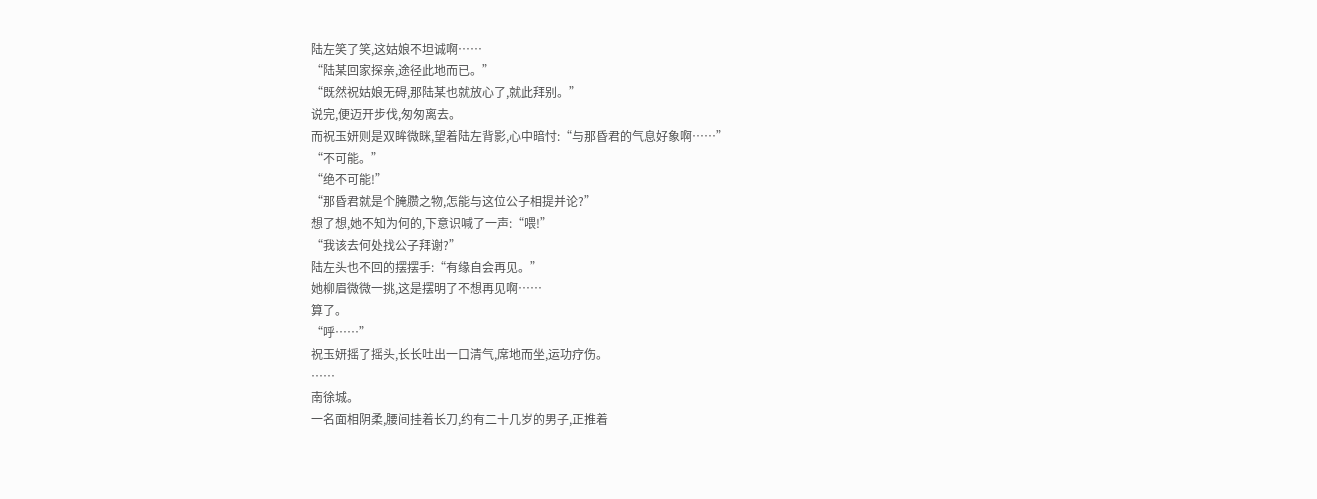陆左笑了笑,这姑娘不坦诚啊……
“陆某回家探亲,途径此地而已。”
“既然祝姑娘无碍,那陆某也就放心了,就此拜别。”
说完,便迈开步伐,匆匆离去。
而祝玉妍则是双眸微眯,望着陆左背影,心中暗忖:“与那昏君的气息好象啊……”
“不可能。”
“绝不可能!”
“那昏君就是个腌臜之物,怎能与这位公子相提并论?”
想了想,她不知为何的,下意识喊了一声:“喂!”
“我该去何处找公子拜谢?”
陆左头也不回的摆摆手:“有缘自会再见。”
她柳眉微微一挑,这是摆明了不想再见啊……
算了。
“呼……”
祝玉妍摇了摇头,长长吐出一口清气,席地而坐,运功疗伤。
……
南徐城。
一名面相阴柔,腰间挂着长刀,约有二十几岁的男子,正推着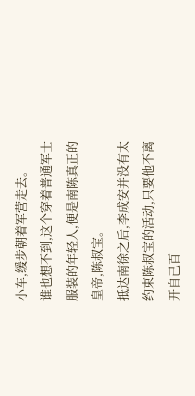小车,缓步朝着军营走去。
谁也想不到,这个穿着普通军士服装的年轻人,便是南陈真正的皇帝,陈叔宝。
抵达南徐之后,李成安并没有太约束陈叔宝的活动,只要他不离开自己百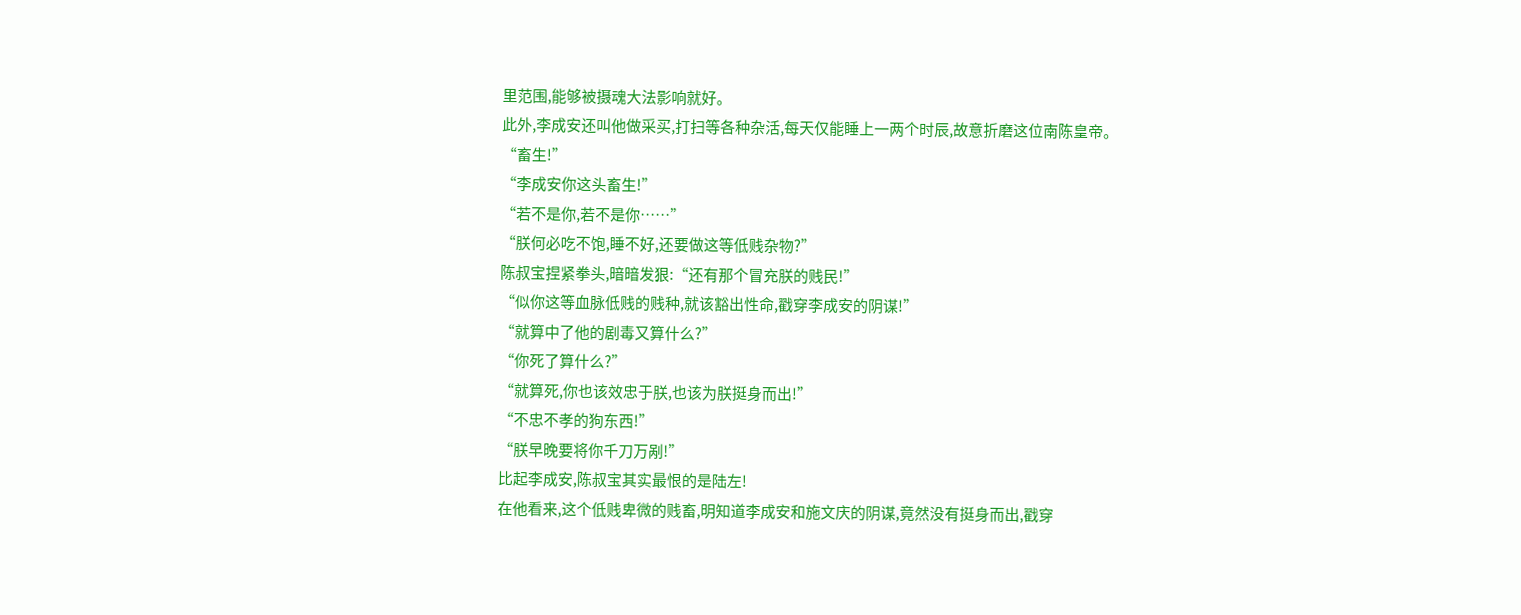里范围,能够被摄魂大法影响就好。
此外,李成安还叫他做采买,打扫等各种杂活,每天仅能睡上一两个时辰,故意折磨这位南陈皇帝。
“畜生!”
“李成安你这头畜生!”
“若不是你,若不是你……”
“朕何必吃不饱,睡不好,还要做这等低贱杂物?”
陈叔宝捏紧拳头,暗暗发狠:“还有那个冒充朕的贱民!”
“似你这等血脉低贱的贱种,就该豁出性命,戳穿李成安的阴谋!”
“就算中了他的剧毒又算什么?”
“你死了算什么?”
“就算死,你也该效忠于朕,也该为朕挺身而出!”
“不忠不孝的狗东西!”
“朕早晚要将你千刀万剐!”
比起李成安,陈叔宝其实最恨的是陆左!
在他看来,这个低贱卑微的贱畜,明知道李成安和施文庆的阴谋,竟然没有挺身而出,戳穿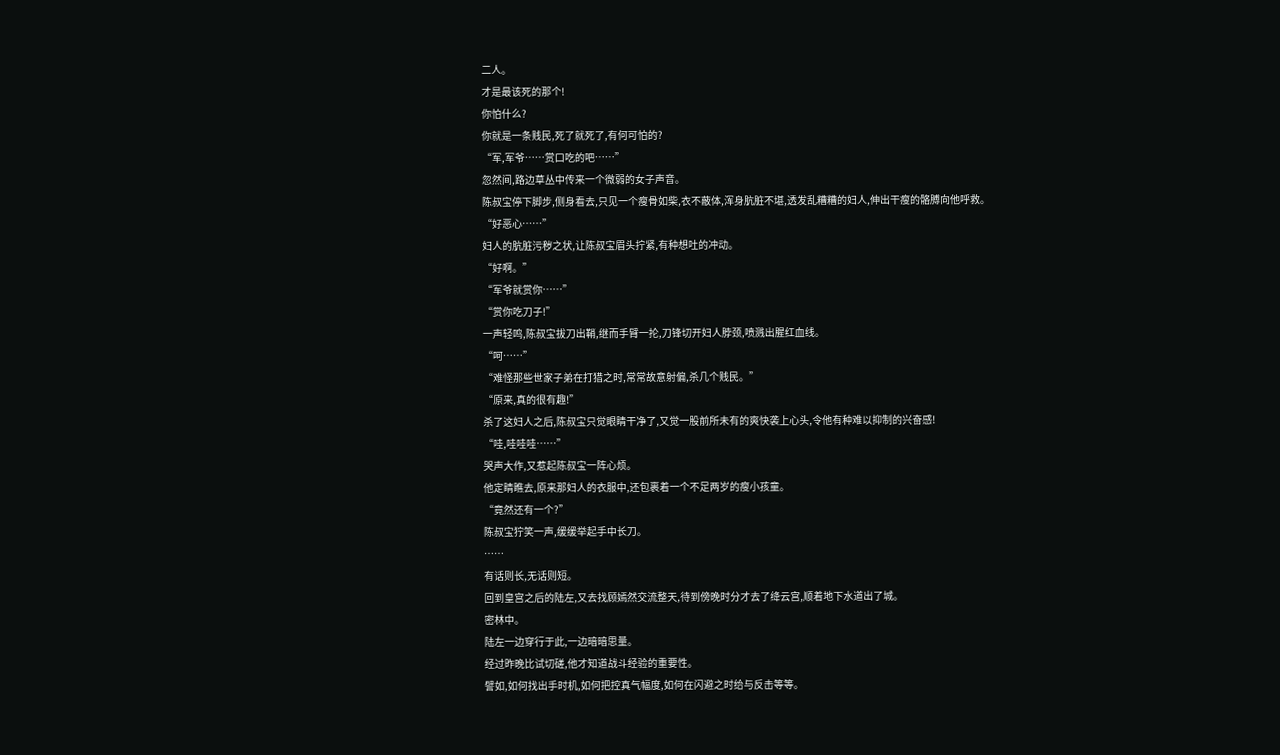二人。
才是最该死的那个!
你怕什么?
你就是一条贱民,死了就死了,有何可怕的?
“军,军爷……赏口吃的吧……”
忽然间,路边草丛中传来一个微弱的女子声音。
陈叔宝停下脚步,侧身看去,只见一个瘦骨如柴,衣不蔽体,浑身肮脏不堪,透发乱糟糟的妇人,伸出干瘦的骼膊向他呼救。
“好恶心……”
妇人的肮脏污秽之状,让陈叔宝眉头拧紧,有种想吐的冲动。
“好啊。”
“军爷就赏你……”
“赏你吃刀子!”
一声轻鸣,陈叔宝拔刀出鞘,继而手臂一抡,刀锋切开妇人脖颈,喷溅出腥红血线。
“呵……”
“难怪那些世家子弟在打猎之时,常常故意射偏,杀几个贱民。”
“原来,真的很有趣!”
杀了这妇人之后,陈叔宝只觉眼睛干净了,又觉一股前所未有的爽快袭上心头,令他有种难以抑制的兴奋感!
“哇,哇哇哇……”
哭声大作,又惹起陈叔宝一阵心烦。
他定睛瞧去,原来那妇人的衣服中,还包裹着一个不足两岁的瘦小孩童。
“竟然还有一个?”
陈叔宝狞笑一声,缓缓举起手中长刀。
……
有话则长,无话则短。
回到皇宫之后的陆左,又去找顾嫣然交流整天,待到傍晚时分才去了绛云宫,顺着地下水道出了城。
密林中。
陆左一边穿行于此,一边暗暗思量。
经过昨晚比试切磋,他才知道战斗经验的重要性。
譬如,如何找出手时机,如何把控真气幅度,如何在闪避之时给与反击等等。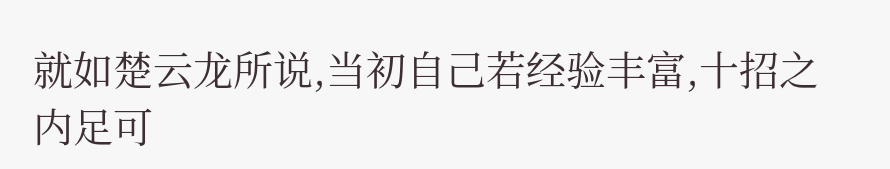就如楚云龙所说,当初自己若经验丰富,十招之内足可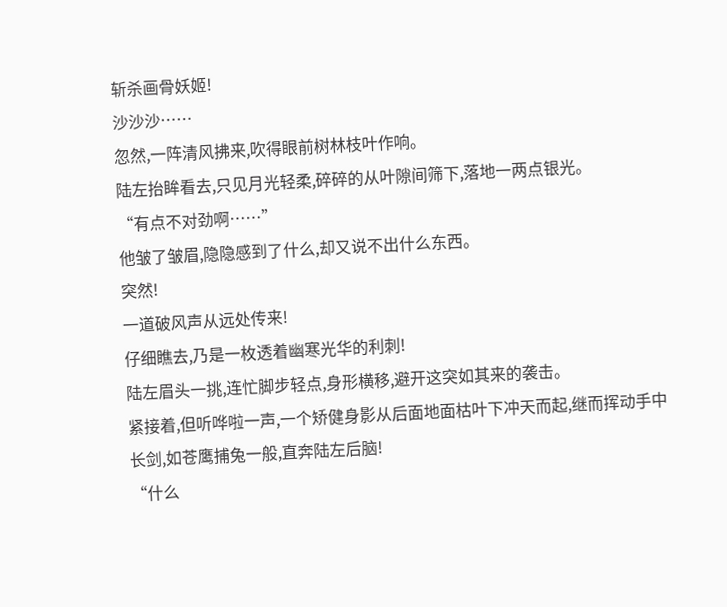斩杀画骨妖姬!
沙沙沙……
忽然,一阵清风拂来,吹得眼前树林枝叶作响。
陆左抬眸看去,只见月光轻柔,碎碎的从叶隙间筛下,落地一两点银光。
“有点不对劲啊……”
他皱了皱眉,隐隐感到了什么,却又说不出什么东西。
突然!
一道破风声从远处传来!
仔细瞧去,乃是一枚透着幽寒光华的利刺!
陆左眉头一挑,连忙脚步轻点,身形横移,避开这突如其来的袭击。
紧接着,但听哗啦一声,一个矫健身影从后面地面枯叶下冲天而起,继而挥动手中长剑,如苍鹰捕兔一般,直奔陆左后脑!
“什么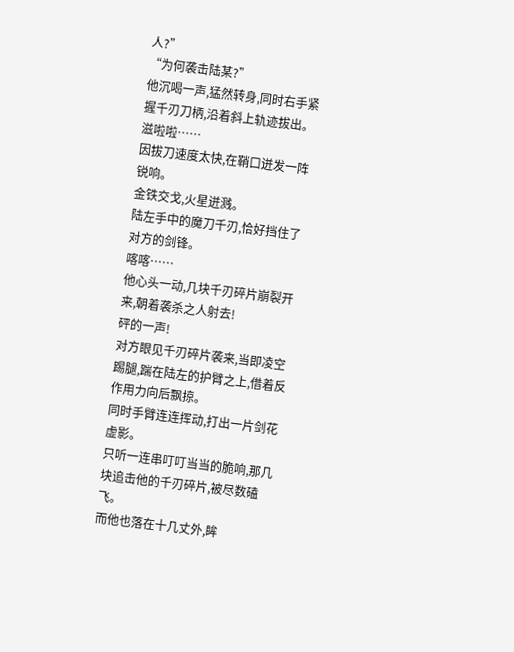人?”
“为何袭击陆某?”
他沉喝一声,猛然转身,同时右手紧握千刃刀柄,沿着斜上轨迹拔出。
滋啦啦……
因拔刀速度太快,在鞘口迸发一阵锐响。
金铁交戈,火星迸溅。
陆左手中的魔刀千刃,恰好挡住了对方的剑锋。
喀喀……
他心头一动,几块千刃碎片崩裂开来,朝着袭杀之人射去!
砰的一声!
对方眼见千刃碎片袭来,当即凌空踢腿,踹在陆左的护臂之上,借着反作用力向后飘掠。
同时手臂连连挥动,打出一片剑花虚影。
只听一连串叮叮当当的脆响,那几块追击他的千刃碎片,被尽数磕飞。
而他也落在十几丈外,眸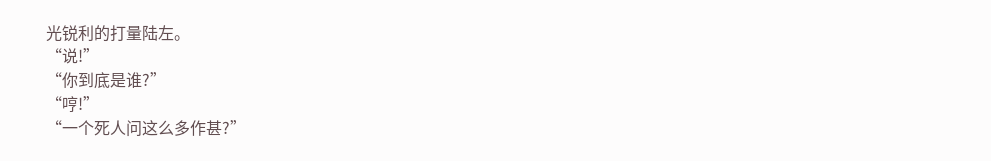光锐利的打量陆左。
“说!”
“你到底是谁?”
“哼!”
“一个死人问这么多作甚?”